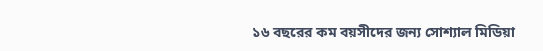১৬ বছরের কম বয়সীদের জন্য সোশ্যাল মিডিয়া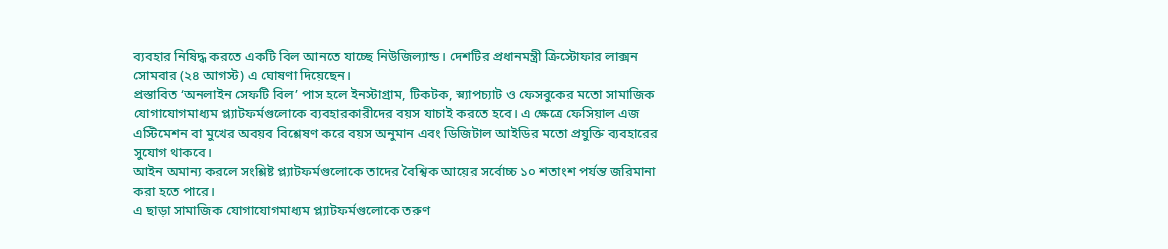ব্যবহার নিষিদ্ধ করতে একটি বিল আনতে যাচ্ছে নিউজিল্যান্ড। দেশটির প্রধানমন্ত্রী ক্রিস্টোফার লাক্সন সোমবার (২৪ আগস্ট) এ ঘোষণা দিয়েছেন।
প্রস্তাবিত ‘অনলাইন সেফটি বিল’ পাস হলে ইনস্টাগ্রাম, টিকটক, স্ন্যাপচ্যাট ও ফেসবুকের মতো সামাজিক যোগাযোগমাধ্যম প্ল্যাটফর্মগুলোকে ব্যবহারকারীদের বয়স যাচাই করতে হবে। এ ক্ষেত্রে ফেসিয়াল এজ এস্টিমেশন বা মুখের অবয়ব বিশ্লেষণ করে বয়স অনুমান এবং ডিজিটাল আইডির মতো প্রযুক্তি ব্যবহারের সুযোগ থাকবে।
আইন অমান্য করলে সংশ্লিষ্ট প্ল্যাটফর্মগুলোকে তাদের বৈশ্বিক আয়ের সর্বোচ্চ ১০ শতাংশ পর্যন্ত জরিমানা করা হতে পারে।
এ ছাড়া সামাজিক যোগাযোগমাধ্যম প্ল্যাটফর্মগুলোকে তরুণ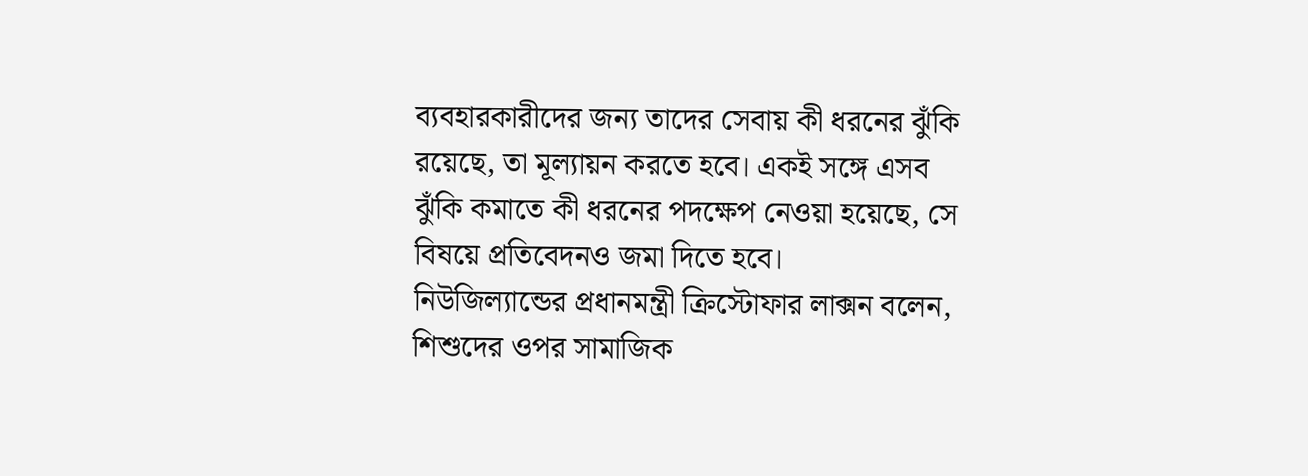ব্যবহারকারীদের জন্য তাদের সেবায় কী ধরনের ঝুঁকি রয়েছে, তা মূল্যায়ন করতে হবে। একই সঙ্গে এসব ঝুঁকি কমাতে কী ধরনের পদক্ষেপ নেওয়া হয়েছে, সে বিষয়ে প্রতিবেদনও জমা দিতে হবে।
নিউজিল্যান্ডের প্রধানমন্ত্রী ক্রিস্টোফার লাক্সন বলেন, শিশুদের ওপর সামাজিক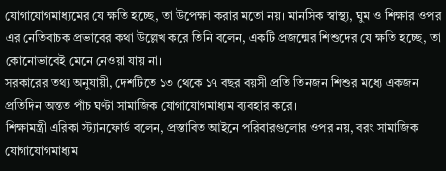যোগাযোগমাধ্যমের যে ক্ষতি হচ্ছে, তা উপেক্ষা করার মতো নয়। মানসিক স্বাস্থ্য, ঘুম ও শিক্ষার ওপর এর নেতিবাচক প্রভাবের কথা উল্লেখ করে তিনি বলেন, একটি প্রজন্মের শিশুদের যে ক্ষতি হচ্ছে, তা কোনোভাবেই মেনে নেওয়া যায় না।
সরকারের তথ্য অনুযায়ী, দেশটিতে ১৩ থেকে ১৭ বছর বয়সী প্রতি তিনজন শিশুর মধ্যে একজন প্রতিদিন অন্তত পাঁচ ঘণ্টা সামাজিক যোগাযোগমাধ্যম ব্যবহার করে।
শিক্ষামন্ত্রী এরিকা স্ট্যানফোর্ড বলেন, প্রস্তাবিত আইনে পরিবারগুলোর ওপর নয়, বরং সামাজিক যোগাযোগমাধ্যম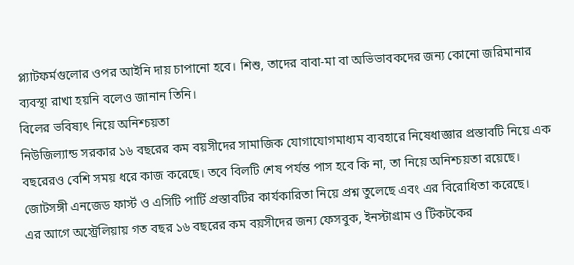প্ল্যাটফর্মগুলোর ওপর আইনি দায় চাপানো হবে। শিশু, তাদের বাবা-মা বা অভিভাবকদের জন্য কোনো জরিমানার ব্যবস্থা রাখা হয়নি বলেও জানান তিনি।
বিলের ভবিষ্যৎ নিয়ে অনিশ্চয়তা
নিউজিল্যান্ড সরকার ১৬ বছরের কম বয়সীদের সামাজিক যোগাযোগমাধ্যম ব্যবহারে নিষেধাজ্ঞার প্রস্তাবটি নিয়ে এক বছরেরও বেশি সময় ধরে কাজ করেছে। তবে বিলটি শেষ পর্যন্ত পাস হবে কি না, তা নিয়ে অনিশ্চয়তা রয়েছে।
জোটসঙ্গী এনজেড ফার্স্ট ও এসিটি পার্টি প্রস্তাবটির কার্যকারিতা নিয়ে প্রশ্ন তুলেছে এবং এর বিরোধিতা করেছে।
এর আগে অস্ট্রেলিয়ায় গত বছর ১৬ বছরের কম বয়সীদের জন্য ফেসবুক, ইনস্টাগ্রাম ও টিকটকের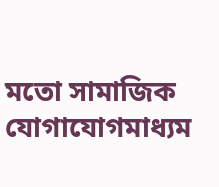মতো সামাজিক যোগাযোগমাধ্যম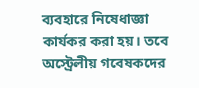ব্যবহারে নিষেধাজ্ঞা কার্যকর করা হয়। তবে অস্ট্রেলীয় গবেষকদের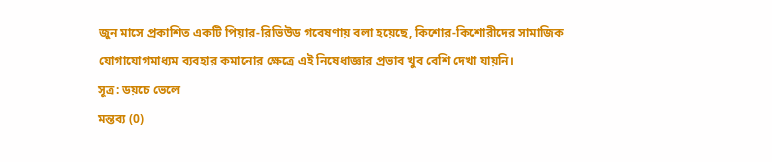জুন মাসে প্রকাশিত একটি পিয়ার-রিভিউড গবেষণায় বলা হয়েছে, কিশোর-কিশোরীদের সামাজিক যোগাযোগমাধ্যম ব্যবহার কমানোর ক্ষেত্রে এই নিষেধাজ্ঞার প্রভাব খুব বেশি দেখা যায়নি।
সূত্র: ডয়চে ভেলে
মন্তব্য (0)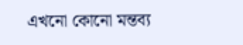এখনো কোনো মন্তব্য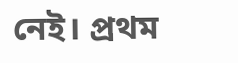নেই। প্রথম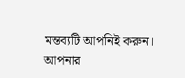মন্তব্যটি আপনিই করুন।
আপনার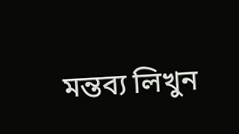মন্তব্য লিখুন